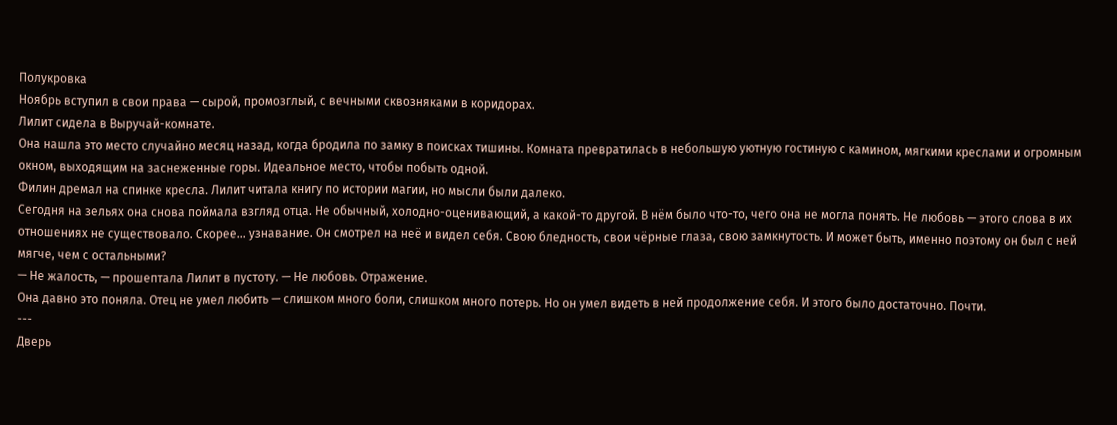Полукровка
Ноябрь вступил в свои права — сырой, промозглый, с вечными сквозняками в коридорах.
Лилит сидела в Выручай-комнате.
Она нашла это место случайно месяц назад, когда бродила по замку в поисках тишины. Комната превратилась в небольшую уютную гостиную с камином, мягкими креслами и огромным окном, выходящим на заснеженные горы. Идеальное место, чтобы побыть одной.
Филин дремал на спинке кресла. Лилит читала книгу по истории магии, но мысли были далеко.
Сегодня на зельях она снова поймала взгляд отца. Не обычный, холодно-оценивающий, а какой-то другой. В нём было что-то, чего она не могла понять. Не любовь — этого слова в их отношениях не существовало. Скорее... узнавание. Он смотрел на неё и видел себя. Свою бледность, свои чёрные глаза, свою замкнутость. И может быть, именно поэтому он был с ней мягче, чем с остальными?
— Не жалость, — прошептала Лилит в пустоту. — Не любовь. Отражение.
Она давно это поняла. Отец не умел любить — слишком много боли, слишком много потерь. Но он умел видеть в ней продолжение себя. И этого было достаточно. Почти.
---
Дверь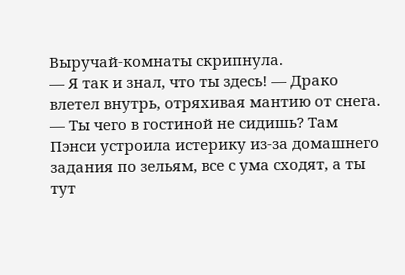Выручай-комнаты скрипнула.
— Я так и знал, что ты здесь! — Драко влетел внутрь, отряхивая мантию от снега. — Ты чего в гостиной не сидишь? Там Пэнси устроила истерику из-за домашнего задания по зельям, все с ума сходят, а ты тут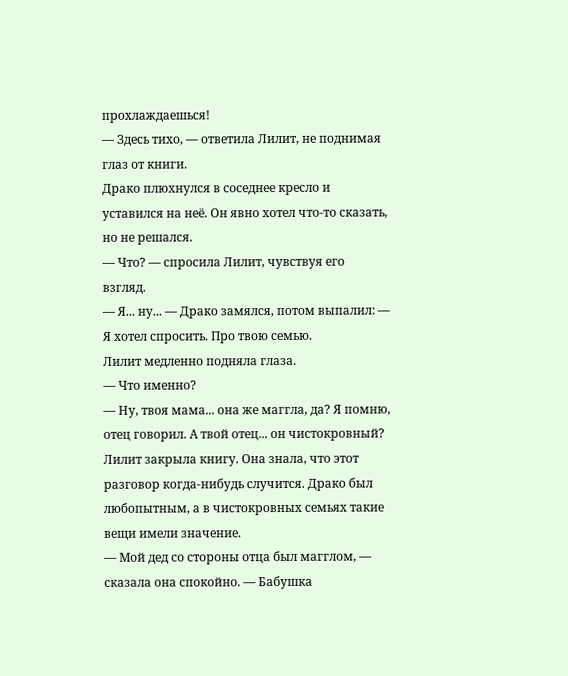прохлаждаешься!
— Здесь тихо, — ответила Лилит, не поднимая глаз от книги.
Драко плюхнулся в соседнее кресло и уставился на неё. Он явно хотел что-то сказать, но не решался.
— Что? — спросила Лилит, чувствуя его взгляд.
— Я... ну... — Драко замялся, потом выпалил: — Я хотел спросить. Про твою семью.
Лилит медленно подняла глаза.
— Что именно?
— Ну, твоя мама... она же маггла, да? Я помню, отец говорил. А твой отец... он чистокровный?
Лилит закрыла книгу. Она знала, что этот разговор когда-нибудь случится. Драко был любопытным, а в чистокровных семьях такие вещи имели значение.
— Мой дед со стороны отца был магглом, — сказала она спокойно. — Бабушка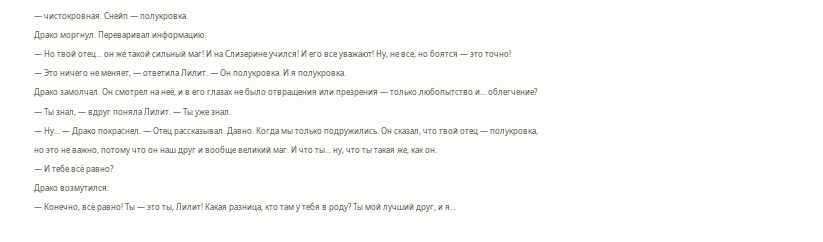— чистокровная. Снейп — полукровка.
Драко моргнул. Переваривал информацию.
— Но твой отец... он же такой сильный маг! И на Слизерине учился! И его все уважают! Ну, не все, но боятся — это точно!
— Это ничего не меняет, — ответила Лилит. — Он полукровка. И я полукровка.
Драко замолчал. Он смотрел на неё, и в его глазах не было отвращения или презрения — только любопытство и... облегчение?
— Ты знал, — вдруг поняла Лилит. — Ты уже знал.
— Ну... — Драко покраснел. — Отец рассказывал. Давно. Когда мы только подружились. Он сказал, что твой отец — полукровка, но это не важно, потому что он наш друг и вообще великий маг. И что ты... ну, что ты такая же, как он.
— И тебе всё равно?
Драко возмутился:
— Конечно, всё равно! Ты — это ты, Лилит! Какая разница, кто там у тебя в роду? Ты мой лучший друг, и я...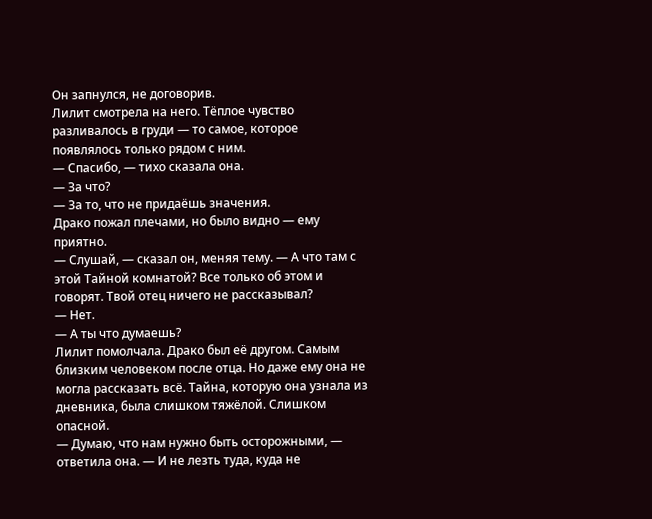Он запнулся, не договорив.
Лилит смотрела на него. Тёплое чувство разливалось в груди — то самое, которое появлялось только рядом с ним.
— Спасибо, — тихо сказала она.
— За что?
— За то, что не придаёшь значения.
Драко пожал плечами, но было видно — ему приятно.
— Слушай, — сказал он, меняя тему. — А что там с этой Тайной комнатой? Все только об этом и говорят. Твой отец ничего не рассказывал?
— Нет.
— А ты что думаешь?
Лилит помолчала. Драко был её другом. Самым близким человеком после отца. Но даже ему она не могла рассказать всё. Тайна, которую она узнала из дневника, была слишком тяжёлой. Слишком опасной.
— Думаю, что нам нужно быть осторожными, — ответила она. — И не лезть туда, куда не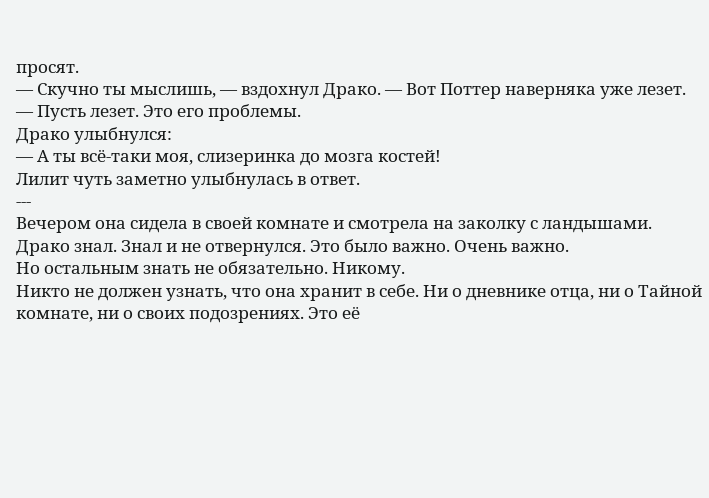просят.
— Скучно ты мыслишь, — вздохнул Драко. — Вот Поттер наверняка уже лезет.
— Пусть лезет. Это его проблемы.
Драко улыбнулся:
— А ты всё-таки моя, слизеринка до мозга костей!
Лилит чуть заметно улыбнулась в ответ.
---
Вечером она сидела в своей комнате и смотрела на заколку с ландышами.
Драко знал. Знал и не отвернулся. Это было важно. Очень важно.
Но остальным знать не обязательно. Никому.
Никто не должен узнать, что она хранит в себе. Ни о дневнике отца, ни о Тайной комнате, ни о своих подозрениях. Это её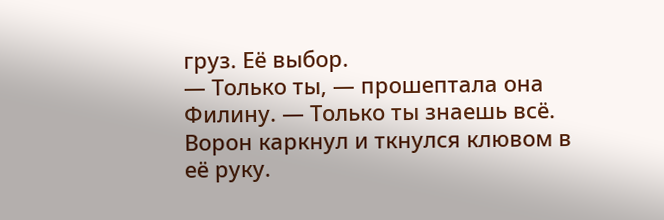груз. Её выбор.
— Только ты, — прошептала она Филину. — Только ты знаешь всё.
Ворон каркнул и ткнулся клювом в её руку.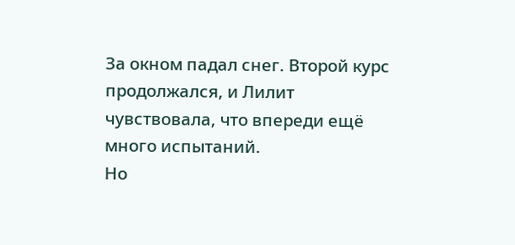За окном падал снег. Второй курс продолжался, и Лилит чувствовала, что впереди ещё много испытаний.
Но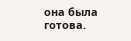она была готова.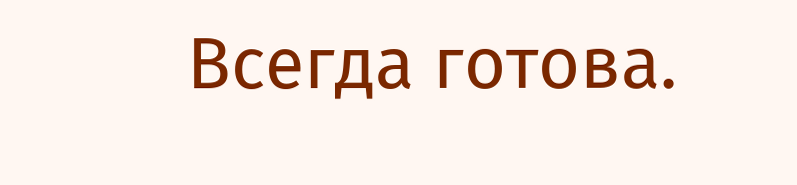Всегда готова.